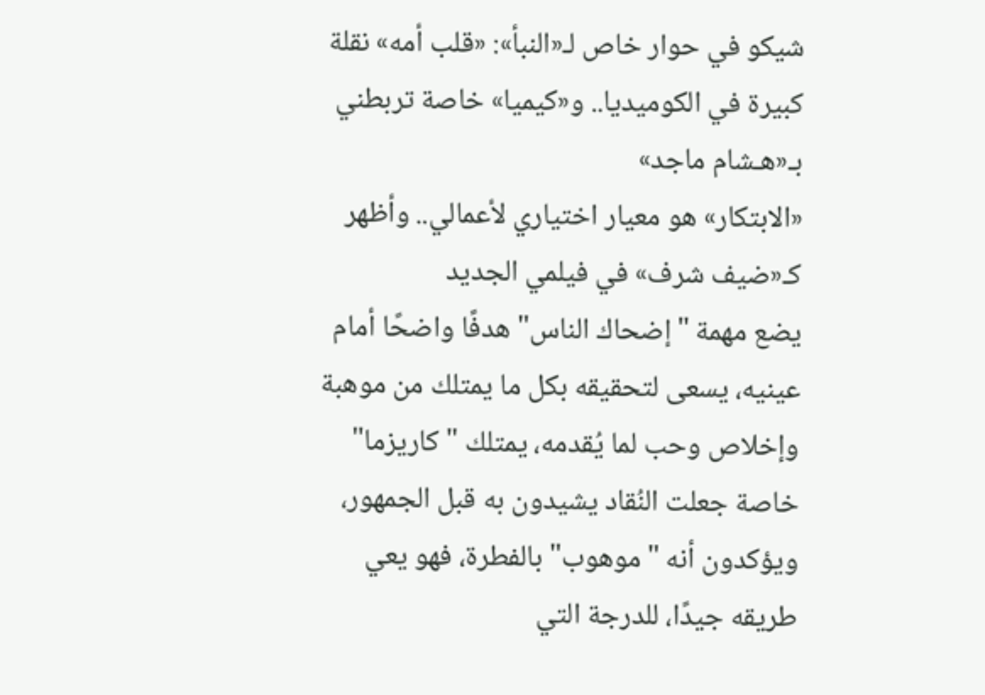شيكو في حوار خاص لـ«النبأ»: «قلب أمه» نقلة كبيرة في الكوميديا.. و«كيميا» خاصة تربطني بـ«هـشام ماجد»
«الابتكار» هو معيار اختياري لأعمالي.. وأظهر كـ«ضيف شرف» في فيلمي الجديد
يضع مهمة "إضحاك الناس" هدفًا واضحًا أمام عينيه، يسعى لتحقيقه بكل ما يمتلك من موهبة وإخلاص وحب لما يُقدمه، يمتلك "كاريزما" خاصة جعلت النُقاد يشيدون به قبل الجمهور، ويؤكدون أنه "موهوب" بالفطرة، فهو يعي طريقه جيدًا، للدرجة التي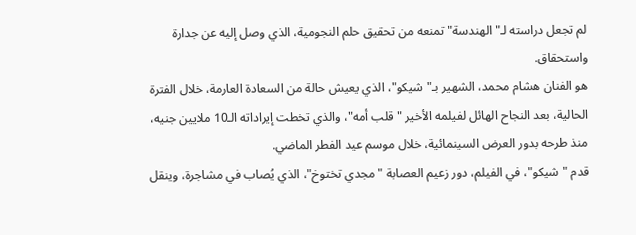لم تجعل دراسته لـ"الهندسة" تمنعه من تحقيق حلم النجومية، الذي وصل إليه عن جدارة واستحقاق.
هو الفنان هشام محمد، الشهير بـ"شيكو"، الذي يعيش حالة من السعادة العارمة، خلال الفترة الحالية، بعد النجاح الهائل لفيلمه الأخير "قلب أمه"، والذي تخطت إيراداته الـ10 ملايين جنيه، منذ طرحه بدور العرض السينمائية، خلال موسم عيد الفطر الماضي.
قدم "شيكو"، في الفيلم، دور زعيم العصابة "مجدي تختوخ"، الذي يُصاب في مشاجرة، وينقل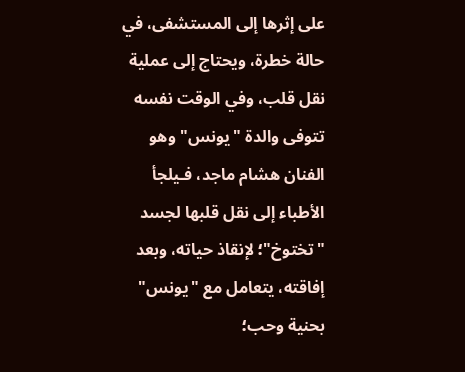على إثرها إلى المستشفى، في حالة خطرة، ويحتاج إلى عملية نقل قلب، وفي الوقت نفسه تتوفى والدة "يونس" وهو الفنان هشام ماجد، فـيلجأ الأطباء إلى نقل قلبها لجسد "تختوخ"؛ لإنقاذ حياته، وبعد إفاقته، يتعامل مع "يونس" بحنية وحب؛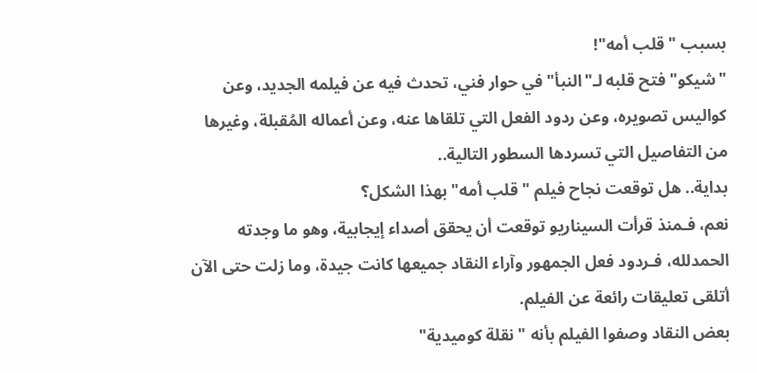بسبب "قلب أمه"!
"شيكو" فتح قلبه لـ"النبأ" في حوار فني، تحدث فيه عن فيلمه الجديد، وعن كواليس تصويره، وعن ردود الفعل التي تلقاها عنه، وعن أعماله المُقبلة، وغيرها من التفاصيل التي تسردها السطور التالية..
بداية.. هل توقعت نجاح فيلم "قلب أمه" بهذا الشكل؟
نعم، فـمنذ قرأت السيناريو توقعت أن يحقق أصداء إيجابية، وهو ما وجدته الحمدلله، فـردود فعل الجمهور وآراء النقاد جميعها كانت جيدة، وما زلت حتى الآن أتلقى تعليقات رائعة عن الفيلم.
بعض النقاد وصفوا الفيلم بأنه "نقلة كوميدية"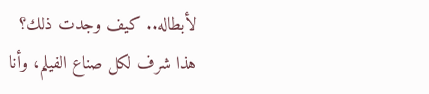لأبطاله.. كيف وجدت ذلك؟
هذا شرف لكل صناع الفيلم، وأنا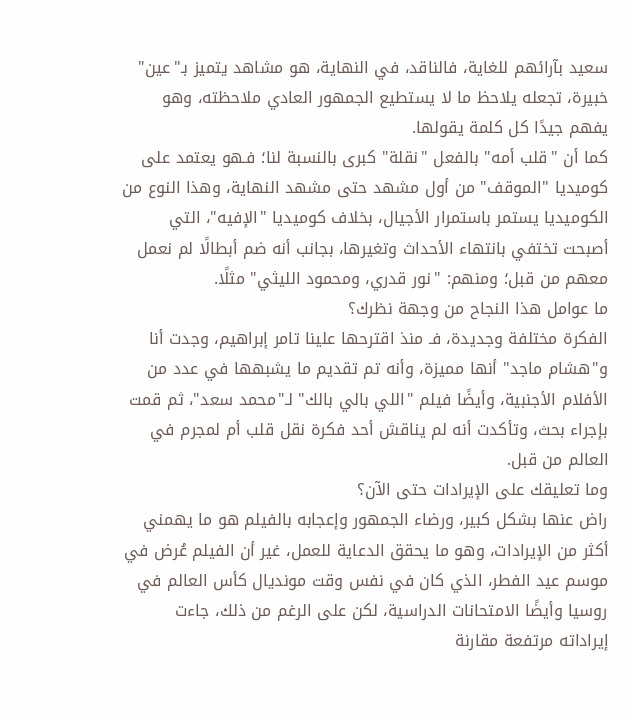سعيد بآرائهم للغاية، فالناقد، في النهاية، هو مشاهد يتميز بـ"عين" خبيرة، تجعله يلاحظ ما لا يستطيع الجمهور العادي ملاحظته، وهو يفهم جيدًا كل كلمة يقولها.
كما أن "قلب أمه" بالفعل "نقلة" كبرى بالنسبة لنا؛ فـهو يعتمد على كوميديا "الموقف" من أول مشهد حتى مشهد النهاية، وهذا النوع من الكوميديا يستمر باستمرار الأجيال، بخلاف كوميديا "الإفيه"، التي أصبحت تختفي بانتهاء الأحداث وتغيرها، بجانب أنه ضم أبطالًا لم نعمل معهم من قبل؛ ومنهم: "نور قدري، ومحمود الليثي" مثلًا.
ما عوامل هذا النجاح من وجهة نظرك؟
الفكرة مختلفة وجديدة، فـ منذ اقترحها علينا تامر إبراهيم، وجدت أنا و"هشام ماجد" أنها مميزة، وأنه تم تقديم ما يشبهها في عدد من الأفلام الأجنبية، وأيضًا فيلم "اللي بالي بالك" لـ"محمد سعد"، ثم قمت بإجراء بحث، وتأكدت أنه لم يناقش أحد فكرة نقل قلب أم لمجرم في العالم من قبل.
وما تعليقك على الإيرادات حتى الآن؟
راض عنها بشكل كبير، ورضاء الجمهور وإعجابه بالفيلم هو ما يهمني أكثر من الإيرادات، وهو ما يحقق الدعاية للعمل، غير أن الفيلم عُرض في موسم عيد الفطر، الذي كان في نفس وقت مونديال كأس العالم في روسيا وأيضًا الامتحانات الدراسية، لكن على الرغم من ذلك، جاءت إيراداته مرتفعة مقارنة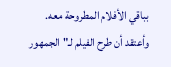بباقي الأفلام المطروحة معه.
وأعتقد أن طرح الفيلم لـ"الجمهور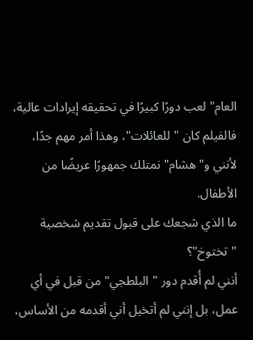العام" لعب دورًا كبيرًا في تحقيقه إيرادات عالية، فالفيلم كان "للعائلات"، وهذا أمر مهم جدًا، لأنني و"هشام" نمتلك جمهورًا عريضًا من الأطفال.
ما الذي شجعك على قبول تقديم شخصية "تختوخ"؟
أنني لم أُقدم دور "البلطجي" من قبل في أي عمل، بل إنني لم أتخيل أني أقدمه من الأساس،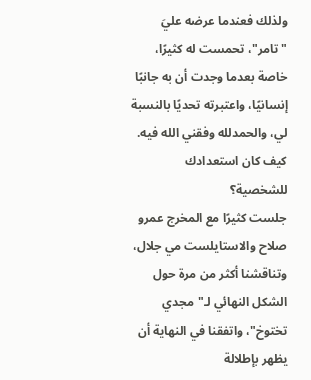ولذلك فعندما عرضه عليَ "تامر"، تحمست له كثيرًا، خاصة بعدما وجدت أن به جانبًا إنسانيًا، واعتبرته تحديًا بالنسبة لي، والحمدلله وفقني الله فيه.
كيف كان استعدادك للشخصية؟
جلست كثيرًا مع المخرج عمرو صلاح والاستايلست مي جلال، وتناقشنا أكثر من مرة حول الشكل النهائي لـ"مجدي تختوخ"، واتفقنا في النهاية أن يظهر بإطلالة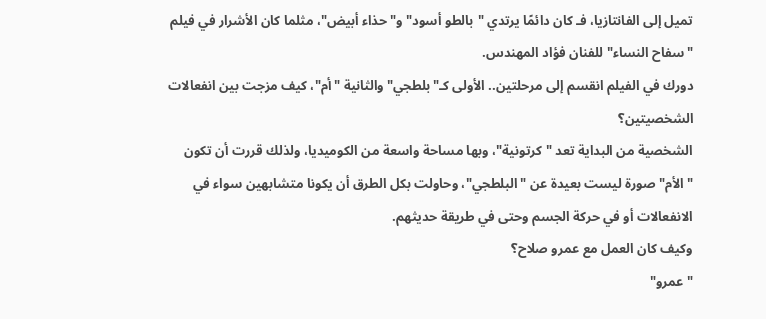تميل إلى الفانتازيا، فـ كان دائمًا يرتدي "بالطو أسود" و"حذاء أبيض"، مثلما كان الأشرار في فيلم "سفاح النساء" للفنان فؤاد المهندس.
دورك في الفيلم انقسم إلى مرحلتين.. الأولى كـ"بلطجي" والثانية "أم"، كيف مزجت بين انفعالات الشخصيتين؟
الشخصية من البداية تعد "كرتونية"، وبها مساحة واسعة من الكوميديا، ولذلك قررت أن تكون "الأم" صورة ليست بعيدة عن "البلطجي"، وحاولت بكل الطرق أن يكونا متشابهين سواء في الانفعالات أو في حركة الجسم وحتى في طريقة حديثهم.
وكيف كان العمل مع عمرو صلاح؟
"عمرو"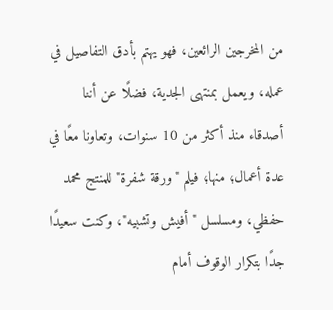من المخرجين الرائعين، فهو يهتم بأدق التفاصيل في عمله، ويعمل بمنتهى الجدية، فضلًا عن أننا أصدقاء منذ أكثر من 10 سنوات، وتعاونا معًا في عدة أعمال؛ منها؛ فيلم "ورقة شفرة" للمنتج محمد حفظي، ومسلسل "أفيش وتشبيه"، وكنت سعيدًا جدًا بتكرار الوقوف أمام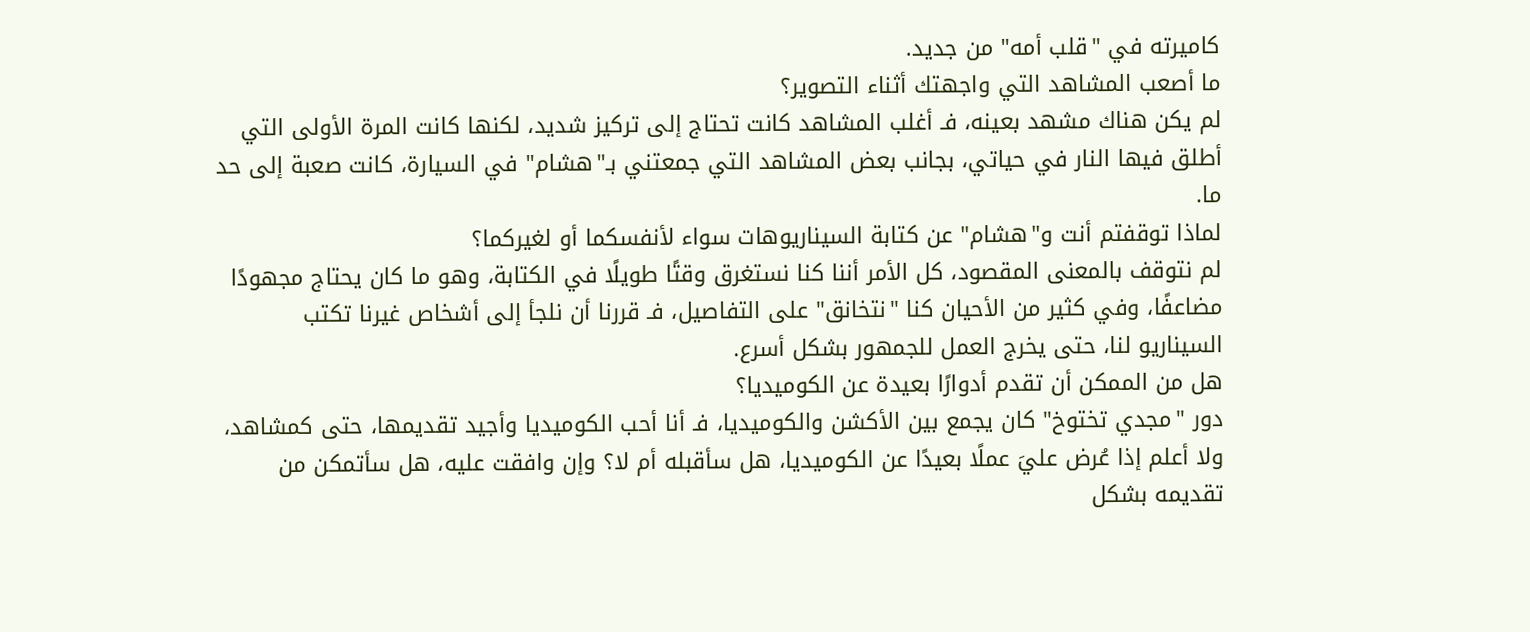كاميرته في "قلب أمه" من جديد.
ما أصعب المشاهد التي واجهتك أثناء التصوير؟
لم يكن هناك مشهد بعينه، فـ أغلب المشاهد كانت تحتاج إلى تركيز شديد، لكنها كانت المرة الأولى التي أطلق فيها النار في حياتي، بجانب بعض المشاهد التي جمعتني بـ"هشام" في السيارة، كانت صعبة إلى حد ما.
لماذا توقفتم أنت و"هشام" عن كتابة السيناريوهات سواء لأنفسكما أو لغيركما؟
لم نتوقف بالمعنى المقصود، كل الأمر أننا كنا نستغرق وقتًا طويلًا في الكتابة، وهو ما كان يحتاج مجهودًا مضاعفًا، وفي كثير من الأحيان كنا "نتخانق" على التفاصيل، فـ قررنا أن نلجأ إلى أشخاص غيرنا تكتب السيناريو لنا، حتى يخرج العمل للجمهور بشكل أسرع.
هل من الممكن أن تقدم أدوارًا بعيدة عن الكوميديا؟
دور "مجدي تختوخ" كان يجمع بين الأكشن والكوميديا، فـ أنا أحب الكوميديا وأجيد تقديمها، حتى كمشاهد، ولا أعلم إذا عُرض عليَ عملًا بعيدًا عن الكوميديا، هل سأقبله أم لا؟ وإن وافقت عليه، هل سأتمكن من تقديمه بشكل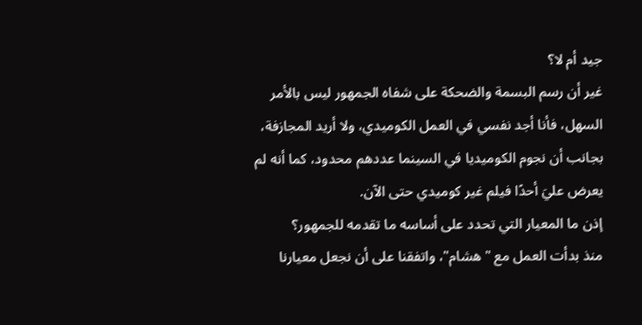جيد أم لا؟
غير أن رسم البسمة والضحكة على شفاه الجمهور ليس بالأمر السهل، فأنا أجد نفسي في العمل الكوميدي، ولا أريد المجازفة، بجانب أن نجوم الكوميديا في السينما عددهم محدود، كما أنه لم يعرض عليَ أحدًا فيلم غير كوميدي حتى الآن.
إذن ما المعيار التي تحدد على أساسه ما تقدمه للجمهور؟
منذ بدأت العمل مع "هشام"، واتفقنا على أن نجعل معيارنا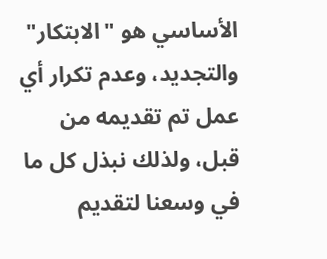الأساسي هو "الابتكار" والتجديد، وعدم تكرار أي عمل تم تقديمه من قبل، ولذلك نبذل كل ما في وسعنا لتقديم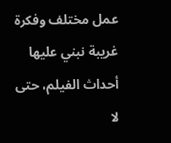عمل مختلف وفكرة غريبة نبني عليها أحداث الفيلم، حتى لا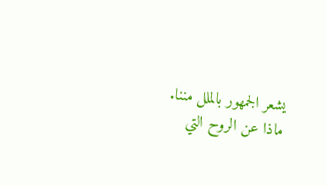يشعر الجمهور بالملل مننا.
ماذا عن الروح التي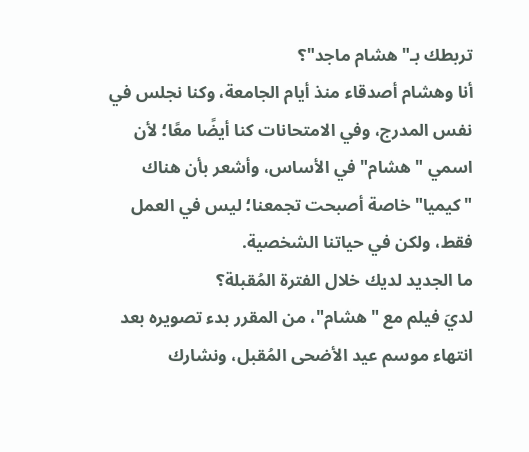تربطك بـ"هشام ماجد"؟
أنا وهشام أصدقاء منذ أيام الجامعة، وكنا نجلس في نفس المدرج، وفي الامتحانات كنا أيضًا معًا؛ لأن اسمي "هشام" في الأساس، وأشعر بأن هناك "كيميا" خاصة أصبحت تجمعنا؛ ليس في العمل فقط، ولكن في حياتنا الشخصية.
ما الجديد لديك خلال الفترة المُقبلة؟
لديَ فيلم مع "هشام"، من المقرر بدء تصويره بعد انتهاء موسم عيد الأضحى المُقبل، ونشارك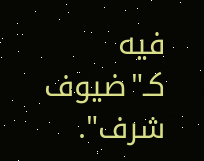فيه كـ"ضيوف شرف".